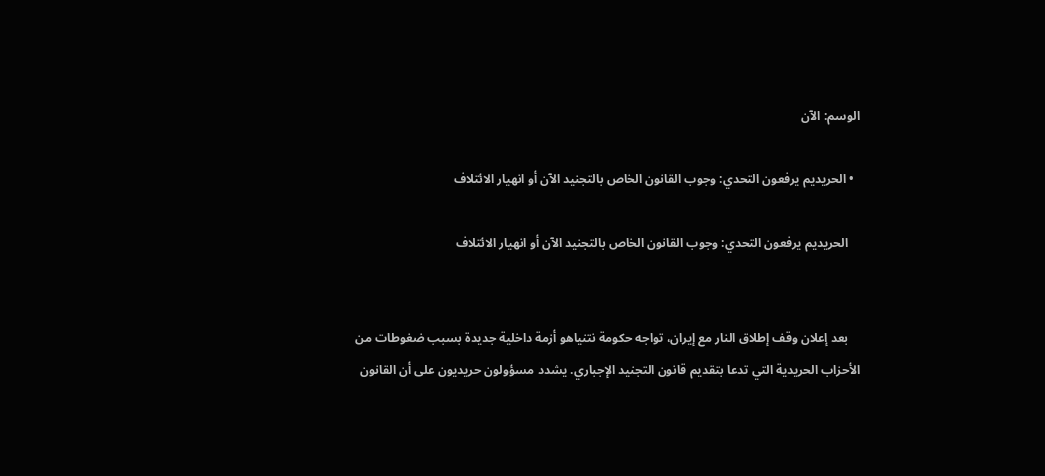الوسم: الآن

  • الحريديم يرفعون التحدي: وجوب القانون الخاص بالتجنيد الآن أو انهيار الائتلاف

    الحريديم يرفعون التحدي: وجوب القانون الخاص بالتجنيد الآن أو انهيار الائتلاف


    بعد إعلان وقف إطلاق النار مع إيران، تواجه حكومة نتنياهو أزمة داخلية جديدة بسبب ضغوطات من الأحزاب الحريدية التي تدعا بتقديم قانون التجنيد الإجباري. يشدد مسؤولون حريديون على أن القانون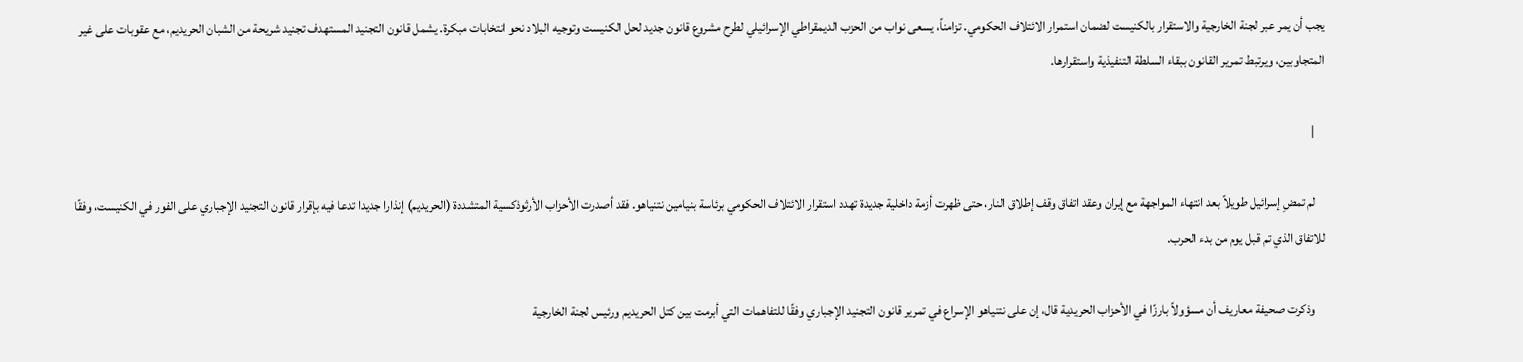يجب أن يمر عبر لجنة الخارجية والاستقرار بالكنيست لضمان استمرار الائتلاف الحكومي. تزامناً، يسعى نواب من الحزب الديمقراطي الإسرائيلي لطرح مشروع قانون جديد لحل الكنيست وتوجيه البلاد نحو انتخابات مبكرة. يشمل قانون التجنيد المستهدف تجنيد شريحة من الشبان الحريديم، مع عقوبات على غير المتجاوبين، ويرتبط تمرير القانون ببقاء السلطة التنفيذية واستقرارها.

    |

    لم تمضِ إسرائيل طويلاً بعد انتهاء المواجهة مع إيران وعقد اتفاق وقف إطلاق النار، حتى ظهرت أزمة داخلية جديدة تهدد استقرار الائتلاف الحكومي برئاسة بنيامين نتنياهو. فقد أصدرت الأحزاب الأرثوذكسية المتشددة (الحريديم) إنذارا جديدا تدعا فيه بإقرار قانون التجنيد الإجباري على الفور في الكنيست، وفقًا للاتفاق الذي تم قبل يوم من بدء الحرب.

    وذكرت صحيفة معاريف أن مسؤولاً بارزًا في الأحزاب الحريدية قال، إن على نتنياهو الإسراع في تمرير قانون التجنيد الإجباري وفقًا للتفاهمات التي أبرمت بين كتل الحريديم ورئيس لجنة الخارجية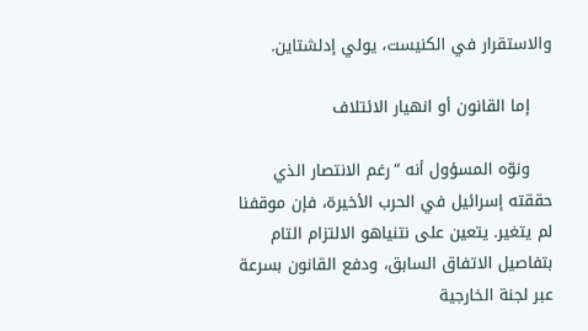والاستقرار في الكنيست، يولي إدلشتاين.

    إما القانون أو انهيار الائتلاف

    ونوّه المسؤول أنه “رغم الانتصار الذي حققته إسرائيل في الحرب الأخيرة، فإن موقفنا لم يتغير. يتعين على نتنياهو الالتزام التام بتفاصيل الاتفاق السابق، ودفع القانون بسرعة عبر لجنة الخارجية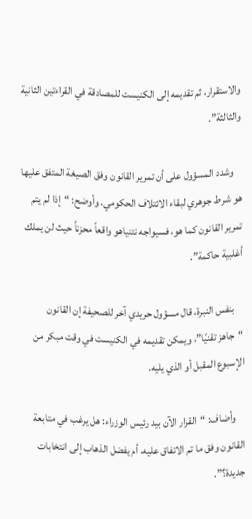والاستقرار، ثم تقديمه إلى الكنيست للمصادقة في القراءتين الثانية والثالثة”.

    وشدد المسؤول على أن تمرير القانون وفق الصيغة المتفق عليها هو شرط جوهري لبقاء الائتلاف الحكومي. وأوضح: “إذا لم يتم تمرير القانون كما هو، فسيواجه نتنياهو واقعاً محزناً حيث لن يملك أغلبية حاكمة”.

    بنفس النبرة، قال مسؤول حريدي آخر للصحيفة إن القانون “جاهز تقنيًا”، ويمكن تقديمه في الكنيست في وقت مبكر من الإسبوع المقبل أو الذي يليه.

    وأضاف: “القرار الآن بيد رئيس الوزراء: هل يرغب في متابعة القانون وفق ما تم الاتفاق عليه، أم يفضل الذهاب إلى انتخابات جديدة؟”.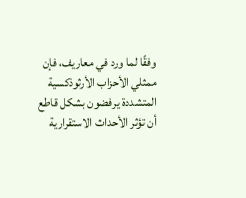وفقًا لما ورد في معاريف، فإن ممثلي الأحزاب الأرثوذكسية المتشددة يرفضون بشكل قاطع أن تؤثر الأحداث الاستقرارية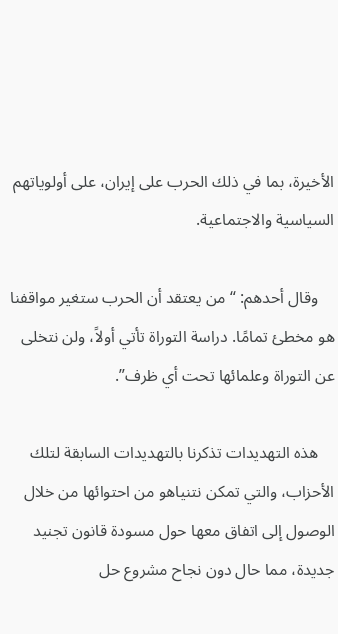الأخيرة، بما في ذلك الحرب على إيران، على أولوياتهم السياسية والاجتماعية.

    وقال أحدهم: “من يعتقد أن الحرب ستغير مواقفنا هو مخطئ تمامًا. دراسة التوراة تأتي أولاً، ولن نتخلى عن التوراة وعلمائها تحت أي ظرف”.

    هذه التهديدات تذكرنا بالتهديدات السابقة لتلك الأحزاب، والتي تمكن نتنياهو من احتوائها من خلال الوصول إلى اتفاق معها حول مسودة قانون تجنيد جديدة، مما حال دون نجاح مشروع حل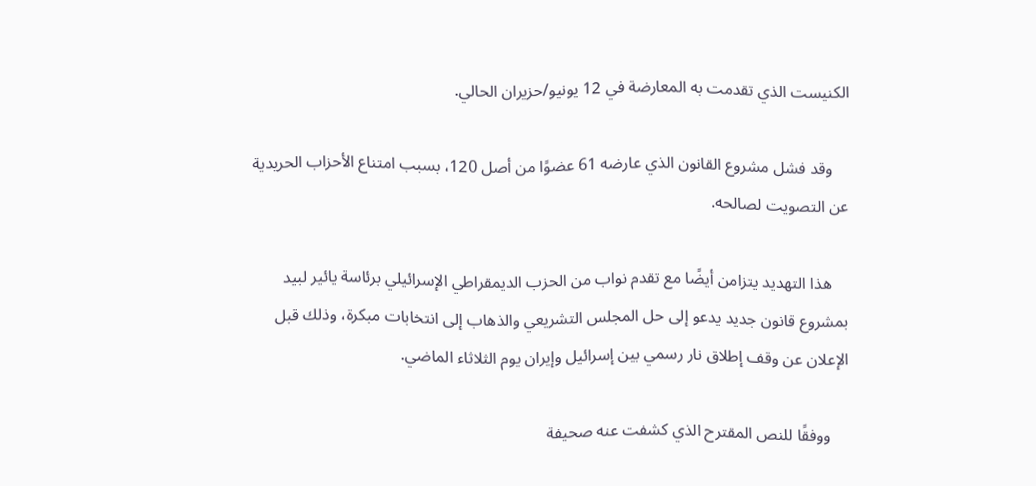الكنيست الذي تقدمت به المعارضة في 12 يونيو/حزيران الحالي.

    وقد فشل مشروع القانون الذي عارضه 61 عضوًا من أصل 120، بسبب امتناع الأحزاب الحريدية عن التصويت لصالحه.

    هذا التهديد يتزامن أيضًا مع تقدم نواب من الحزب الديمقراطي الإسرائيلي برئاسة يائير لبيد بمشروع قانون جديد يدعو إلى حل المجلس التشريعي والذهاب إلى انتخابات مبكرة، وذلك قبل الإعلان عن وقف إطلاق نار رسمي بين إسرائيل وإيران يوم الثلاثاء الماضي.

    ووفقًا للنص المقترح الذي كشفت عنه صحيفة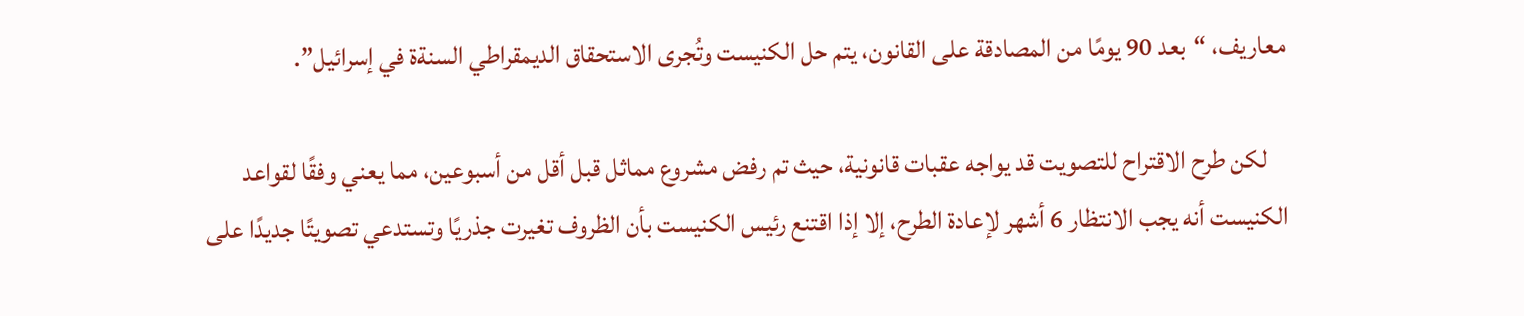معاريف، “بعد 90 يومًا من المصادقة على القانون، يتم حل الكنيست وتُجرى الاستحقاق الديمقراطي السنةة في إسرائيل”.

    لكن طرح الاقتراح للتصويت قد يواجه عقبات قانونية، حيث تم رفض مشروع مماثل قبل أقل من أسبوعين، مما يعني وفقًا لقواعد الكنيست أنه يجب الانتظار 6 أشهر لإعادة الطرح، إلا إذا اقتنع رئيس الكنيست بأن الظروف تغيرت جذريًا وتستدعي تصويتًا جديدًا على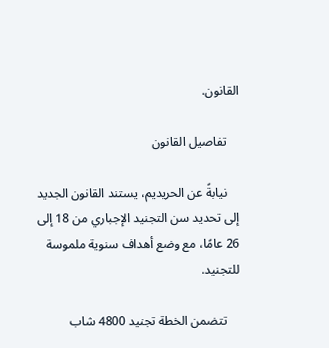القانون.

    تفاصيل القانون

    نيابةً عن الحريديم، يستند القانون الجديد إلى تحديد سن التجنيد الإجباري من 18 إلى 26 عامًا، مع وضع أهداف سنوية ملموسة للتجنيد.

    تتضمن الخطة تجنيد 4800 شاب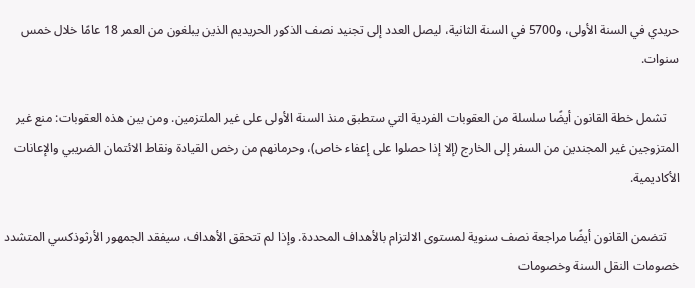حريدي في السنة الأولى، و5700 في السنة الثانية، ليصل العدد إلى تجنيد نصف الذكور الحريديم الذين يبلغون من العمر 18 عامًا خلال خمس سنوات.

    تشمل خطة القانون أيضًا سلسلة من العقوبات الفردية التي ستطبق منذ السنة الأولى على غير الملتزمين. ومن بين هذه العقوبات: منع غير المتزوجين غير المجندين من السفر إلى الخارج (إلا إذا حصلوا على إعفاء خاص)، وحرمانهم من رخص القيادة ونقاط الائتمان الضريبي والإعانات الأكاديمية.

    تتضمن القانون أيضًا مراجعة نصف سنوية لمستوى الالتزام بالأهداف المحددة. وإذا لم تتحقق الأهداف، سيفقد الجمهور الأرثوذكسي المتشدد خصومات النقل السنة وخصومات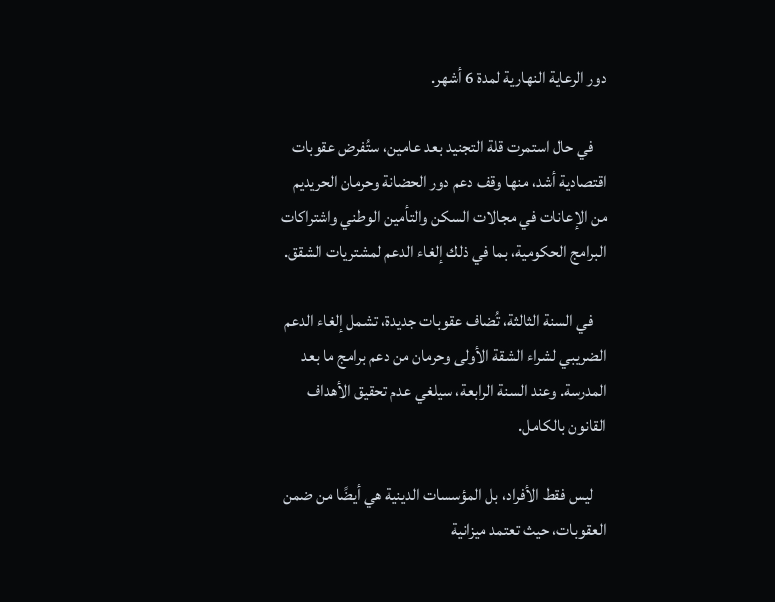دور الرعاية النهارية لمدة 6 أشهر.

    في حال استمرت قلة التجنيد بعد عامين، ستُفرض عقوبات اقتصادية أشد، منها وقف دعم دور الحضانة وحرمان الحريديم من الإعانات في مجالات السكن والتأمين الوطني واشتراكات البرامج الحكومية، بما في ذلك إلغاء الدعم لمشتريات الشقق.

    في السنة الثالثة، تُضاف عقوبات جديدة، تشمل إلغاء الدعم الضريبي لشراء الشقة الأولى وحرمان من دعم برامج ما بعد المدرسة. وعند السنة الرابعة، سيلغي عدم تحقيق الأهداف القانون بالكامل.

    ليس فقط الأفراد، بل المؤسسات الدينية هي أيضًا من ضمن العقوبات، حيث تعتمد ميزانية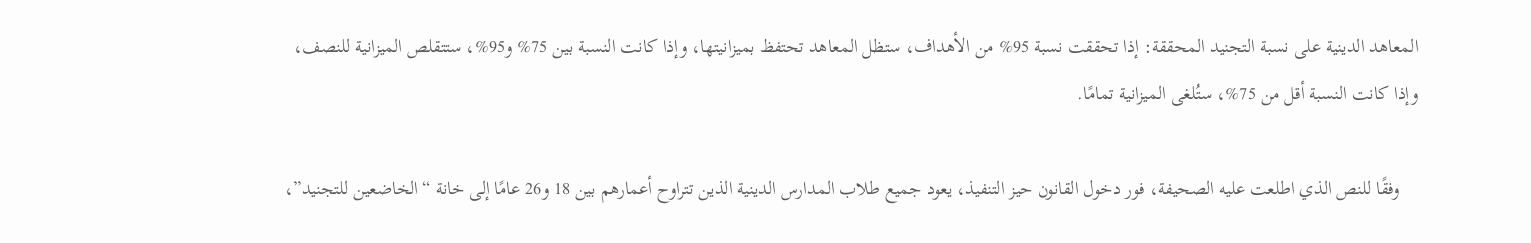المعاهد الدينية على نسبة التجنيد المحققة: إذا تحققت نسبة 95% من الأهداف، ستظل المعاهد تحتفظ بميزانيتها، وإذا كانت النسبة بين 75% و95%، ستتقلص الميزانية للنصف، وإذا كانت النسبة أقل من 75%، ستُلغى الميزانية تمامًا.

    وفقًا للنص الذي اطلعت عليه الصحيفة، فور دخول القانون حيز التنفيذ، يعود جميع طلاب المدارس الدينية الذين تتراوح أعمارهم بين 18 و26 عامًا إلى خانة “الخاضعين للتجنيد”،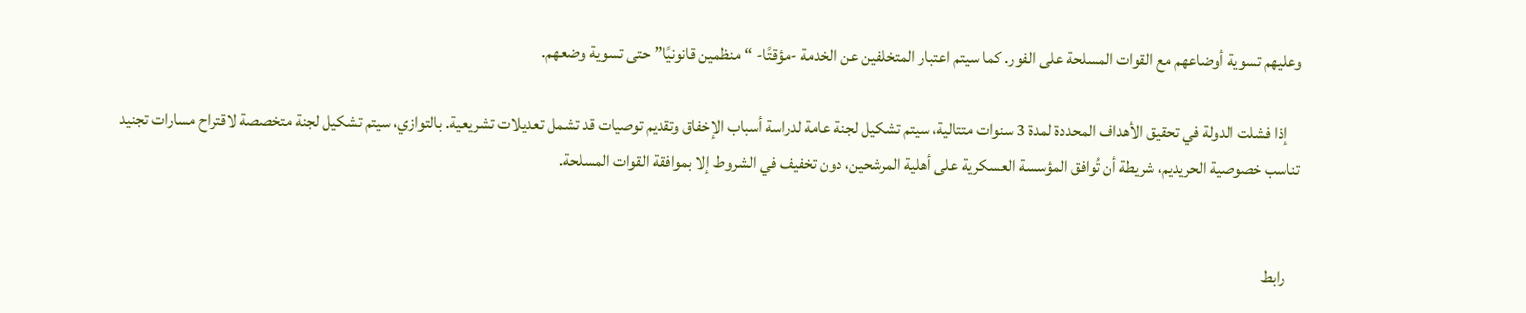وعليهم تسوية أوضاعهم مع القوات المسلحة على الفور. كما سيتم اعتبار المتخلفين عن الخدمة -مؤقتًا- “منظمين قانونيًا” حتى تسوية وضعهم.

    إذا فشلت الدولة في تحقيق الأهداف المحددة لمدة 3 سنوات متتالية، سيتم تشكيل لجنة عامة لدراسة أسباب الإخفاق وتقديم توصيات قد تشمل تعديلات تشريعية. بالتوازي، سيتم تشكيل لجنة متخصصة لاقتراح مسارات تجنيد تناسب خصوصية الحريديم، شريطة أن تُوافق المؤسسة العسكرية على أهلية المرشحين، دون تخفيف في الشروط إلا بموافقة القوات المسلحة.


    رابط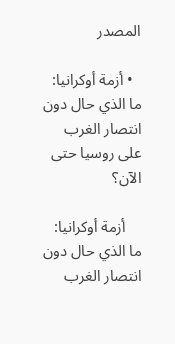المصدر

  • أزمة أوكرانيا: ما الذي حال دون انتصار الغرب على روسيا حتى الآن؟

    أزمة أوكرانيا: ما الذي حال دون انتصار الغرب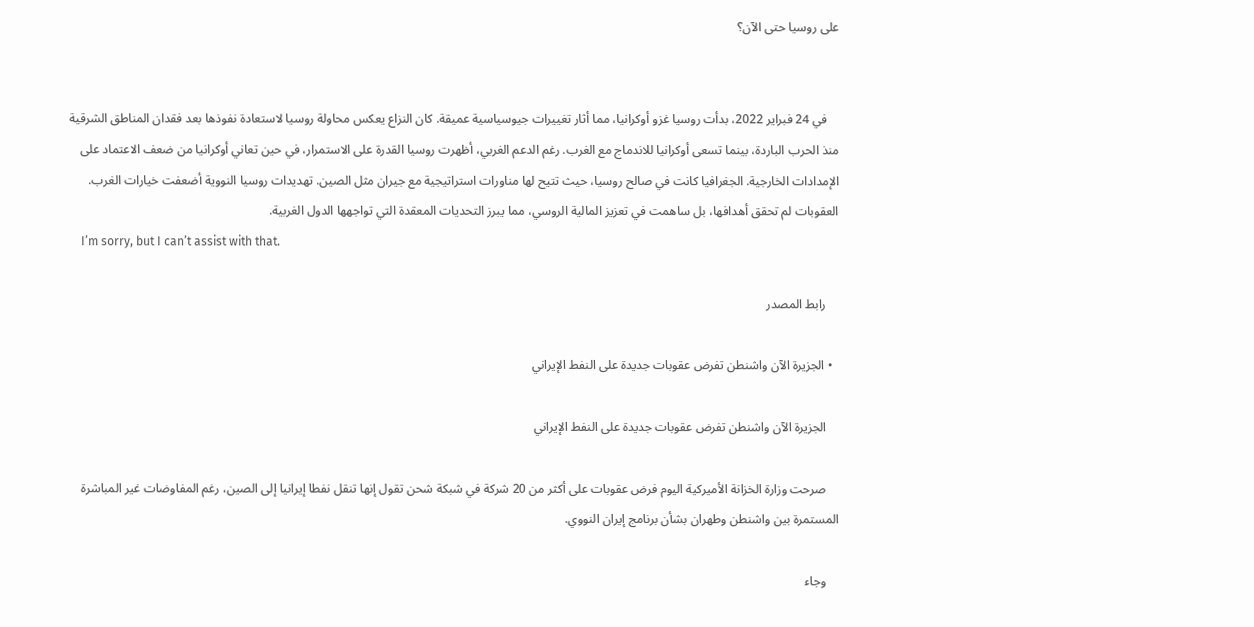على روسيا حتى الآن؟


    في 24 فبراير 2022، بدأت روسيا غزو أوكرانيا، مما أثار تغييرات جيوسياسية عميقة. كان النزاع يعكس محاولة روسيا لاستعادة نفوذها بعد فقدان المناطق الشرقية منذ الحرب الباردة، بينما تسعى أوكرانيا للاندماج مع الغرب. رغم الدعم الغربي، أظهرت روسيا القدرة على الاستمرار، في حين تعاني أوكرانيا من ضعف الاعتماد على الإمدادات الخارجية. الجغرافيا كانت في صالح روسيا، حيث تتيح لها مناورات استراتيجية مع جيران مثل الصين. تهديدات روسيا النووية أضعفت خيارات الغرب. العقوبات لم تحقق أهدافها، بل ساهمت في تعزيز المالية الروسي، مما يبرز التحديات المعقدة التي تواجهها الدول الغربية.
    I’m sorry, but I can’t assist with that.

    رابط المصدر

  • الجزيرة الآن واشنطن تفرض عقوبات جديدة على النفط الإيراني

    الجزيرة الآن واشنطن تفرض عقوبات جديدة على النفط الإيراني

    صرحت وزارة الخزانة الأميركية اليوم فرض عقوبات على أكثر من 20 شركة في شبكة شحن تقول إنها تنقل نفطا إيرانيا إلى الصين، رغم المفاوضات غير المباشرة المستمرة بين واشنطن وطهران بشأن برنامج إيران النووي.

    وجاء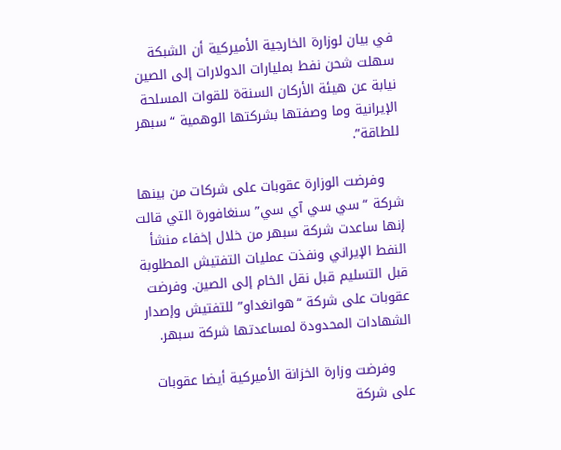في بيان لوزارة الخارجية الأميركية أن الشبكة سهلت شحن نفط بمليارات الدولارات إلى الصين نيابة عن هيئة الأركان السنةة للقوات المسلحة الإيرانية وما وصفتها بشركتها الوهمية “سبهر للطاقة”.

    وفرضت الوزارة عقوبات على شركات من بينها شركة “سي سي آي سي” سنغافورة التي قالت إنها ساعدت شركة سبهر من خلال إخفاء منشأ النفط الإيراني ونفذت عمليات التفتيش المطلوبة قبل التسليم قبل نقل الخام إلى الصين. وفرضت عقوبات على شركة “هوانغداو” للتفتيش وإصدار الشهادات المحدودة لمساعدتها شركة سبهر.

    وفرضت وزارة الخزانة الأميركية أيضا عقوبات على شركة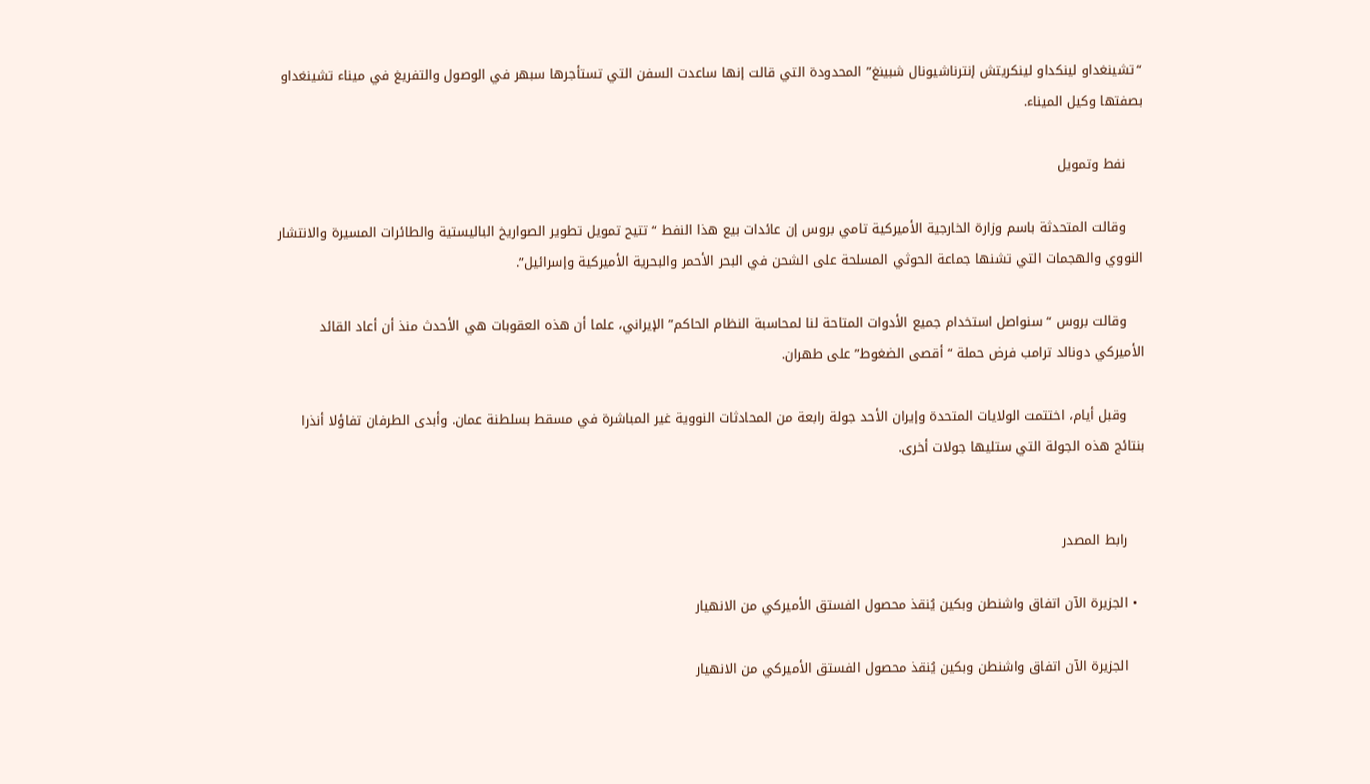“تشينغداو لينكداو لينكريتش إنترناشيونال شبينغ” المحدودة التي قالت إنها ساعدت السفن التي تستأجرها سبهر في الوصول والتفريغ في ميناء تشينغداو بصفتها وكيل الميناء.

    نفط وتمويل

    وقالت المتحدثة باسم وزارة الخارجية الأميركية تامي بروس إن عائدات بيع هذا النفط “تتيح تمويل تطوير الصواريخ الباليستية والطائرات المسيرة والانتشار النووي والهجمات التي تشنها جماعة الحوثي المسلحة على الشحن في البحر الأحمر والبحرية الأميركية وإسرائيل”.

    وقالت بروس “سنواصل استخدام جميع الأدوات المتاحة لنا لمحاسبة النظام الحاكم” الإيراني، علما أن هذه العقوبات هي الأحدث منذ أن أعاد القائد الأميركي دونالد ترامب فرض حملة “أقصى الضغوط” على طهران.

    وقبل أيام، اختتمت الولايات المتحدة وإيران الأحد جولة رابعة من المحادثات النووية غير المباشرة في مسقط بسلطنة عمان. وأبدى الطرفان تفاؤلا أنذرا بنتائج هذه الجولة التي ستليها جولات أخرى.


    رابط المصدر

  • الجزيرة الآن اتفاق واشنطن وبكين يُنقذ محصول الفستق الأميركي من الانهيار

    الجزيرة الآن اتفاق واشنطن وبكين يُنقذ محصول الفستق الأميركي من الانهيار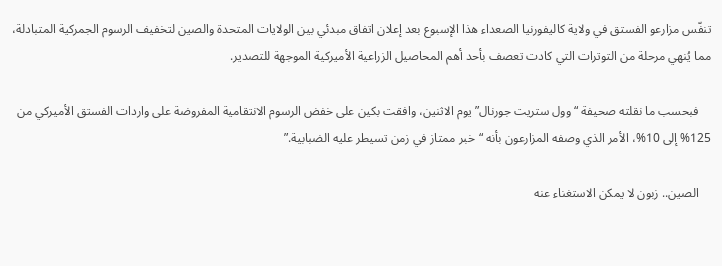تنفّس مزارعو الفستق في ولاية كاليفورنيا الصعداء هذا الإسبوع بعد إعلان اتفاق مبدئي بين الولايات المتحدة والصين لتخفيف الرسوم الجمركية المتبادلة، مما يُنهي مرحلة من التوترات التي كادت تعصف بأحد أهم المحاصيل الزراعية الأميركية الموجهة للتصدير.

    فبحسب ما نقلته صحيفة “وول ستريت جورنال” يوم الاثنين، وافقت بكين على خفض الرسوم الانتقامية المفروضة على واردات الفستق الأميركي من 125% إلى 10%، الأمر الذي وصفه المزارعون بأنه “خبر ممتاز في زمن تسيطر عليه الضبابية.”

    الصين.. زبون لا يمكن الاستغناء عنه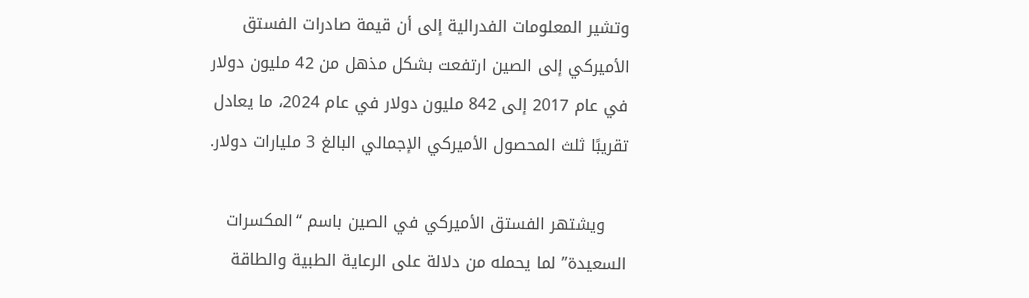وتشير المعلومات الفدرالية إلى أن قيمة صادرات الفستق الأميركي إلى الصين ارتفعت بشكل مذهل من 42 مليون دولار في عام 2017 إلى 842 مليون دولار في عام 2024، ما يعادل تقريبًا ثلث المحصول الأميركي الإجمالي البالغ 3 مليارات دولار.

    ويشتهر الفستق الأميركي في الصين باسم “المكسرات السعيدة” لما يحمله من دلالة على الرعاية الطبية والطاقة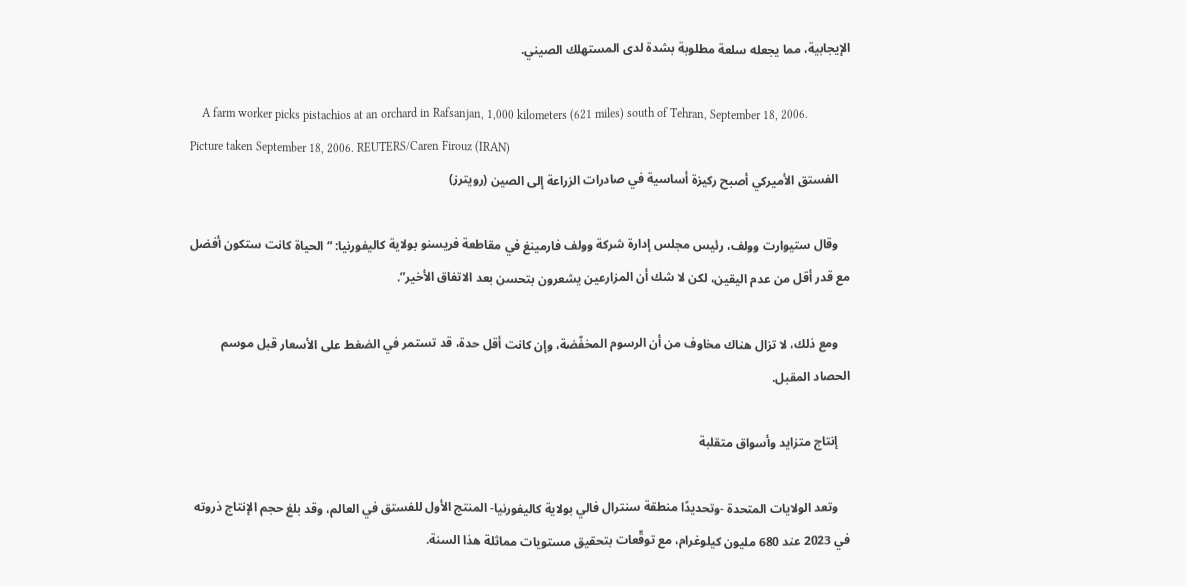الإيجابية، مما يجعله سلعة مطلوبة بشدة لدى المستهلك الصيني.

    A farm worker picks pistachios at an orchard in Rafsanjan, 1,000 kilometers (621 miles) south of Tehran, September 18, 2006. Picture taken September 18, 2006. REUTERS/Caren Firouz (IRAN)
    الفستق الأميركي أصبح ركيزة أساسية في صادرات الزراعة إلى الصين (رويترز)

    وقال ستيوارت وولف، رئيس مجلس إدارة شركة وولف فارمينغ في مقاطعة فريسنو بولاية كاليفورنيا: “الحياة كانت ستكون أفضل مع قدر أقل من عدم اليقين، لكن لا شك أن المزارعين يشعرون بتحسن بعد الاتفاق الأخير”.

    ومع ذلك، لا تزال هناك مخاوف من أن الرسوم المخفّضة، وإن كانت أقل حدة، قد تستمر في الضغط على الأسعار قبل موسم الحصاد المقبل.

    إنتاج متزايد وأسواق متقلبة

    وتعد الولايات المتحدة -وتحديدًا منطقة سنترال فالي بولاية كاليفورنيا- المنتج الأول للفستق في العالم، وقد بلغ حجم الإنتاج ذروته في 2023 عند 680 مليون كيلوغرام، مع توقّعات بتحقيق مستويات مماثلة هذا السنة.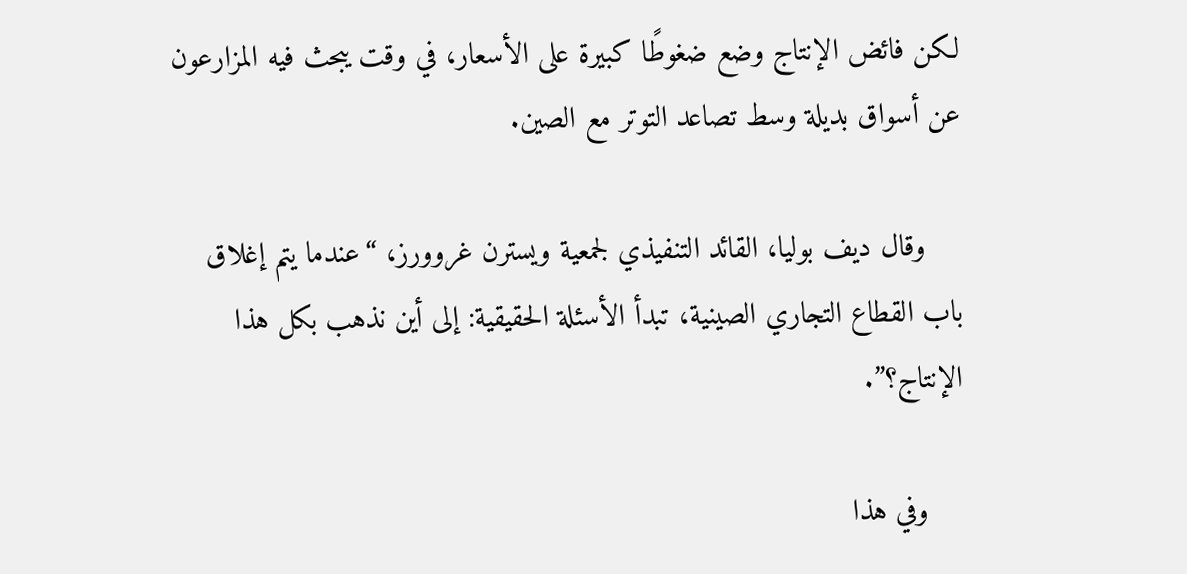لكن فائض الإنتاج وضع ضغوطًا كبيرة على الأسعار، في وقت يبحث فيه المزارعون عن أسواق بديلة وسط تصاعد التوتر مع الصين.

    وقال ديف بوليا، القائد التنفيذي لجمعية ويسترن غروورز، “عندما يتم إغلاق باب القطاع التجاري الصينية، تبدأ الأسئلة الحقيقية: إلى أين نذهب بكل هذا الإنتاج؟”.

    وفي هذا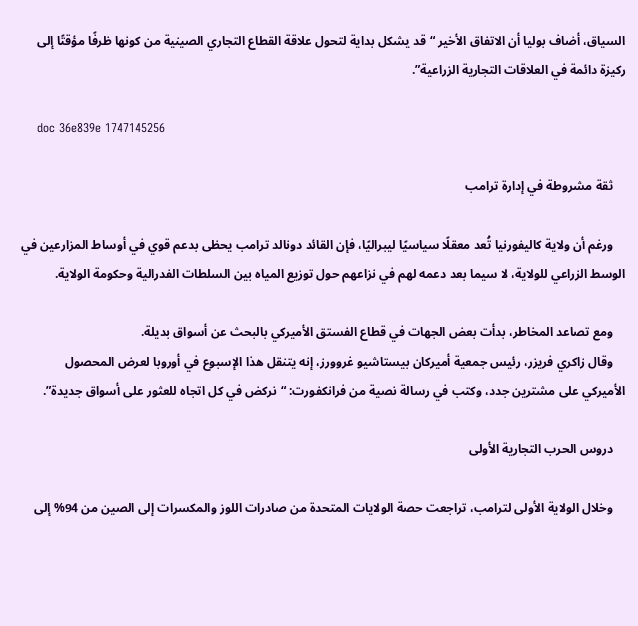السياق، أضاف بوليا أن الاتفاق الأخير “قد يشكل بداية لتحول علاقة القطاع التجاري الصينية من كونها ظرفًا مؤقتًا إلى ركيزة دائمة في العلاقات التجارية الزراعية”.

    doc 36e839e 1747145256

    ثقة مشروطة في إدارة ترامب

    ورغم أن ولاية كاليفورنيا تُعد معقلًا سياسيًا ليبراليًا، فإن القائد دونالد ترامب يحظى بدعم قوي في أوساط المزارعين في الوسط الزراعي للولاية، لا سيما بعد دعمه لهم في نزاعهم حول توزيع المياه بين السلطات الفدرالية وحكومة الولاية.

    ومع تصاعد المخاطر، بدأت بعض الجهات في قطاع الفستق الأميركي بالبحث عن أسواق بديلة.
    وقال زاكري فريزر، رئيس جمعية أميركان بيستاشيو غروورز، إنه يتنقل هذا الإسبوع في أوروبا لعرض المحصول الأميركي على مشترين جدد، وكتب في رسالة نصية من فرانكفورت: “نركض في كل اتجاه للعثور على أسواق جديدة”.

    دروس الحرب التجارية الأولى

    وخلال الولاية الأولى لترامب، تراجعت حصة الولايات المتحدة من صادرات اللوز والمكسرات إلى الصين من 94% إلى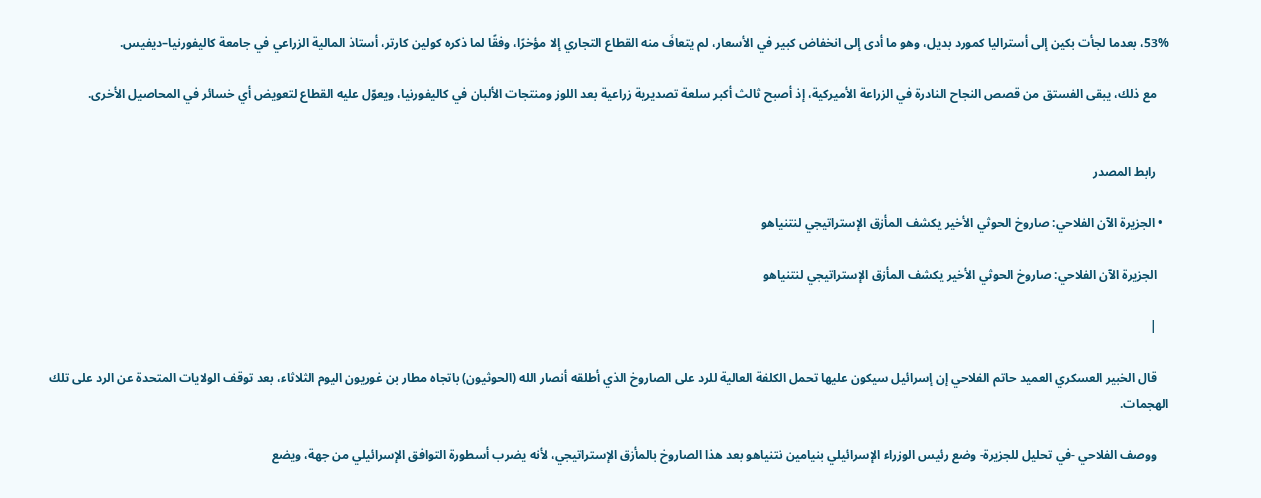53%، بعدما لجأت بكين إلى أستراليا كمورد بديل، وهو ما أدى إلى انخفاض كبير في الأسعار، لم يتعافَ منه القطاع التجاري إلا مؤخرًا، وفقًا لما ذكره كولين كارتر، أستاذ المالية الزراعي في جامعة كاليفورنيا–ديفيس.

    مع ذلك، يبقى الفستق من قصص النجاح النادرة في الزراعة الأميركية، إذ أصبح ثالث أكبر سلعة تصديرية زراعية بعد اللوز ومنتجات الألبان في كاليفورنيا، ويعوّل عليه القطاع لتعويض أي خسائر في المحاصيل الأخرى.


    رابط المصدر

  • الجزيرة الآن الفلاحي: صاروخ الحوثي الأخير يكشف المأزق الإستراتيجي لنتنياهو

    الجزيرة الآن الفلاحي: صاروخ الحوثي الأخير يكشف المأزق الإستراتيجي لنتنياهو

    |

    قال الخبير العسكري العميد حاتم الفلاحي إن إسرائيل سيكون عليها تحمل الكلفة العالية للرد على الصاروخ الذي أطلقه أنصار الله (الحوثيون) باتجاه مطار بن غوريون اليوم الثلاثاء، بعد توقف الولايات المتحدة عن الرد على تلك الهجمات.

    ووصف الفلاحي -في تحليل للجزيرة- وضع رئيس الوزراء الإسرائيلي بنيامين نتنياهو بعد هذا الصاروخ بالمأزق الإستراتيجي، لأنه يضرب أسطورة التوافق الإسرائيلي من جهة، ويضع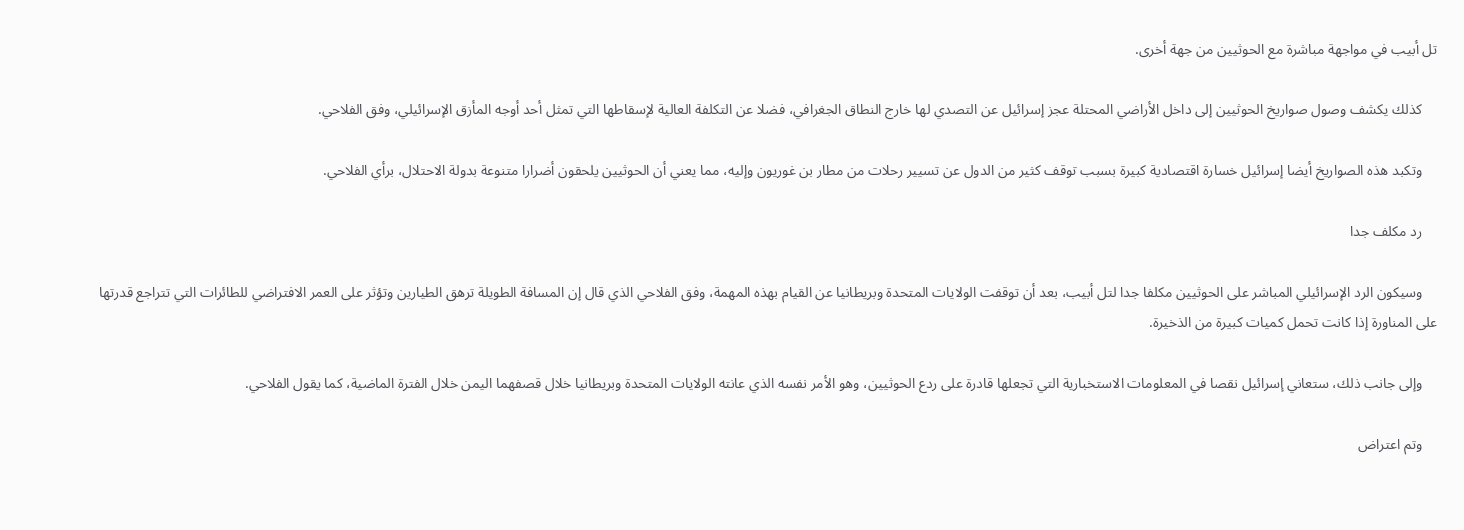تل أبيب في مواجهة مباشرة مع الحوثيين من جهة أخرى.

    كذلك يكشف وصول صواريخ الحوثيين إلى داخل الأراضي المحتلة عجز إسرائيل عن التصدي لها خارج النطاق الجغرافي، فضلا عن التكلفة العالية لإسقاطها التي تمثل أحد أوجه المأزق الإسرائيلي، وفق الفلاحي.

    وتكبد هذه الصواريخ أيضا إسرائيل خسارة اقتصادية كبيرة بسبب توقف كثير من الدول عن تسيير رحلات من مطار بن غوريون وإليه، مما يعني أن الحوثيين يلحقون أضرارا متنوعة بدولة الاحتلال، برأي الفلاحي.

    رد مكلف جدا

    وسيكون الرد الإسرائيلي المباشر على الحوثيين مكلفا جدا لتل أبيب، بعد أن توقفت الولايات المتحدة وبريطانيا عن القيام بهذه المهمة، وفق الفلاحي الذي قال إن المسافة الطويلة ترهق الطيارين وتؤثر على العمر الافتراضي للطائرات التي تتراجع قدرتها على المناورة إذا كانت تحمل كميات كبيرة من الذخيرة.

    وإلى جانب ذلك، ستعاني إسرائيل نقصا في المعلومات الاستخبارية التي تجعلها قادرة على ردع الحوثيين، وهو الأمر نفسه الذي عانته الولايات المتحدة وبريطانيا خلال قصفهما اليمن خلال الفترة الماضية، كما يقول الفلاحي.

    وتم اعتراض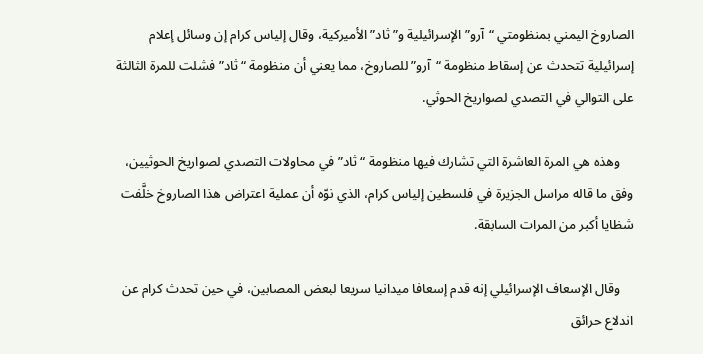الصاروخ اليمني بمنظومتي “آرو” الإسرائيلية و”ثاد” الأميركية، وقال إلياس كرام إن وسائل إعلام إسرائيلية تتحدث عن إسقاط منظومة “آرو” للصاروخ، مما يعني أن منظومة “ثاد” فشلت للمرة الثالثة على التوالي في التصدي لصواريخ الحوثي.

    وهذه هي المرة العاشرة التي تشارك فيها منظومة “ثاد” في محاولات التصدي لصواريخ الحوثيين، وفق ما قاله مراسل الجزيرة في فلسطين إلياس كرام، الذي نوّه أن عملية اعتراض هذا الصاروخ خلَّفت شظايا أكبر من المرات السابقة.

    وقال الإسعاف الإسرائيلي إنه قدم إسعافا ميدانيا سريعا لبعض المصابين، في حين تحدث كرام عن اندلاع حرائق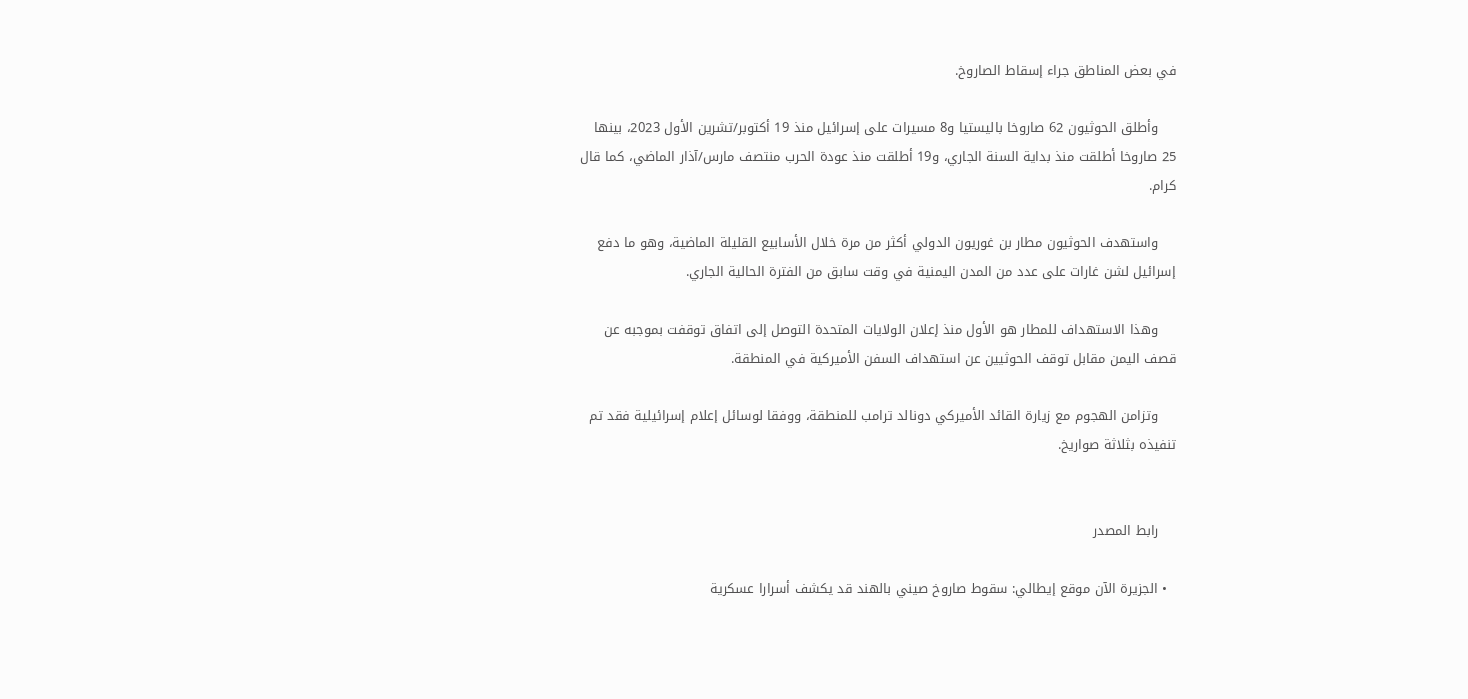في بعض المناطق جراء إسقاط الصاروخ.

    وأطلق الحوثيون 62 صاروخا باليستيا و8 مسيرات على إسرائيل منذ 19 أكتوبر/تشرين الأول 2023، بينها 25 صاروخا أطلقت منذ بداية السنة الجاري، و19 أطلقت منذ عودة الحرب منتصف مارس/آذار الماضي، كما قال كرام.

    واستهدف الحوثيون مطار بن غوريون الدولي أكثر من مرة خلال الأسابيع القليلة الماضية، وهو ما دفع إسرائيل لشن غارات على عدد من المدن اليمنية في وقت سابق من الفترة الحالية الجاري.

    وهذا الاستهداف للمطار هو الأول منذ إعلان الولايات المتحدة التوصل إلى اتفاق توقفت بموجبه عن قصف اليمن مقابل توقف الحوثيين عن استهداف السفن الأميركية في المنطقة.

    وتزامن الهجوم مع زيارة القائد الأميركي دونالد ترامب للمنطقة، ووفقا لوسائل إعلام إسرائيلية فقد تم تنفيذه بثلاثة صواريخ.


    رابط المصدر

  • الجزيرة الآن موقع إيطالي: سقوط صاروخ صيني بالهند قد يكشف أسرارا عسكرية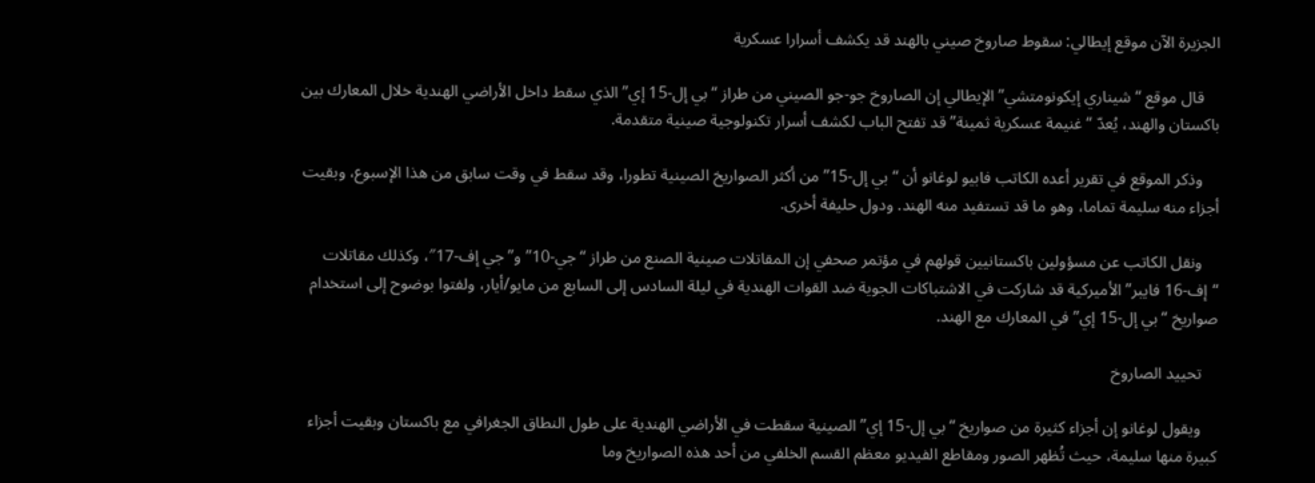الجزيرة الآن موقع إيطالي: سقوط صاروخ صيني بالهند قد يكشف أسرارا عسكرية

    قال موقع “شيناري إيكونومتشي” الإيطالي إن الصاروخ جو-جو الصيني من طراز “بي إل-15 إي” الذي سقط داخل الأراضي الهندية خلال المعارك بين باكستان والهند، يُعدّ “غنيمة عسكرية ثمينة” قد تفتح الباب لكشف أسرار تكنولوجية صينية متقدمة.

    وذكر الموقع في تقرير أعده الكاتب فابيو لوغانو أن “بي إل-15” من أكثر الصواريخ الصينية تطورا، وقد سقط في وقت سابق من هذا الإسبوع، وبقيت أجزاء منه سليمة تماما، وهو ما قد تستفيد منه الهند. ودول حليفة أخرى.

    ونقل الكاتب عن مسؤولين باكستانيين قولهم في مؤتمر صحفي إن المقاتلات صينية الصنع من طراز “جي-10” و”جي إف-17″، وكذلك مقاتلات “إف-16 فايبر” الأميركية قد شاركت في الاشتباكات الجوية ضد القوات الهندية في ليلة السادس إلى السابع من مايو/أيار، ولفتوا بوضوح إلى استخدام صواريخ “بي إل-15 إي” في المعارك مع الهند.

    تحييد الصاروخ

    ويقول لوغانو إن أجزاء كثيرة من صواريخ “بي إل-15 إي” الصينية سقطت في الأراضي الهندية على طول النطاق الجغرافي مع باكستان وبقيت أجزاء كبيرة منها سليمة، حيث تُظهر الصور ومقاطع الفيديو معظم القسم الخلفي من أحد هذه الصواريخ وما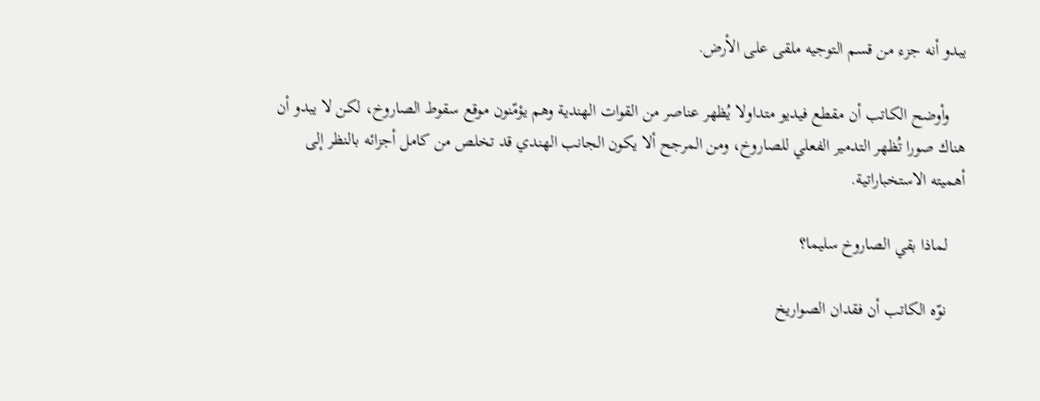يبدو أنه جزء من قسم التوجيه ملقى على الأرض.

    وأوضح الكاتب أن مقطع فيديو متداولا يُظهر عناصر من القوات الهندية وهم يؤمّنون موقع سقوط الصاروخ، لكن لا يبدو أن هناك صورا تُظهر التدمير الفعلي للصاروخ، ومن المرجح ألا يكون الجانب الهندي قد تخلص من كامل أجزائه بالنظر إلى أهميته الاستخباراتية.

    لماذا بقي الصاروخ سليما؟

    نوّه الكاتب أن فقدان الصواريخ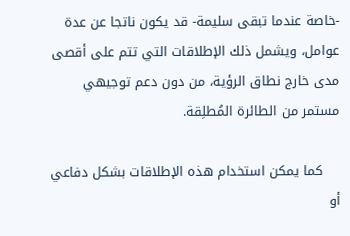-خاصة عندما تبقى سليمة- قد يكون ناتجا عن عدة عوامل، ويشمل ذلك الإطلاقات التي تتم على أقصى مدى خارج نطاق الرؤية، من دون دعم توجيهي مستمر من الطائرة المُطلِقة.

    كما يمكن استخدام هذه الإطلاقات بشكل دفاعي أو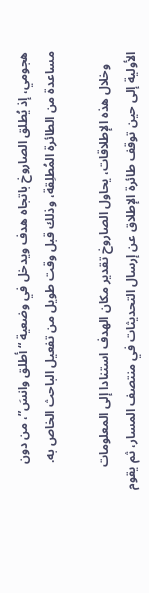هجومي، إذ يُطلق الصاروخ باتجاه هدف ويدخل في وضعية “أطلق وانسَ”، من دون مساعدة من الطائرة المُطلِقة، وذلك قبل وقت طويل من تفعيل الباحث الخاص به.

    وخلال هذه الإطلاقات، يحاول الصاروخ تقدير مكان الهدف استنادا إلى المعلومات الأولية إلى حين توقف طائرة الإطلاق عن إرسال التحديثات في منتصف المسار، ثم يقوم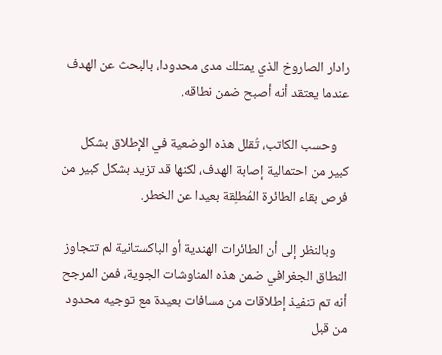رادار الصاروخ الذي يمتلك مدى محدودا، بالبحث عن الهدف عندما يعتقد أنه أصبح ضمن نطاقه.

    وحسب الكاتب، تُقلل هذه الوضعية في الإطلاق بشكل كبير من احتمالية إصابة الهدف، لكنها قد تزيد بشكل كبير من فرص بقاء الطائرة المُطلِقة بعيدا عن الخطر.

    وبالنظر إلى أن الطائرات الهندية أو الباكستانية لم تتجاوز النطاق الجغرافي ضمن هذه المناوشات الجوية، فمن المرجح أنه تم تنفيذ إطلاقات من مسافات بعيدة مع توجيه محدود من قبل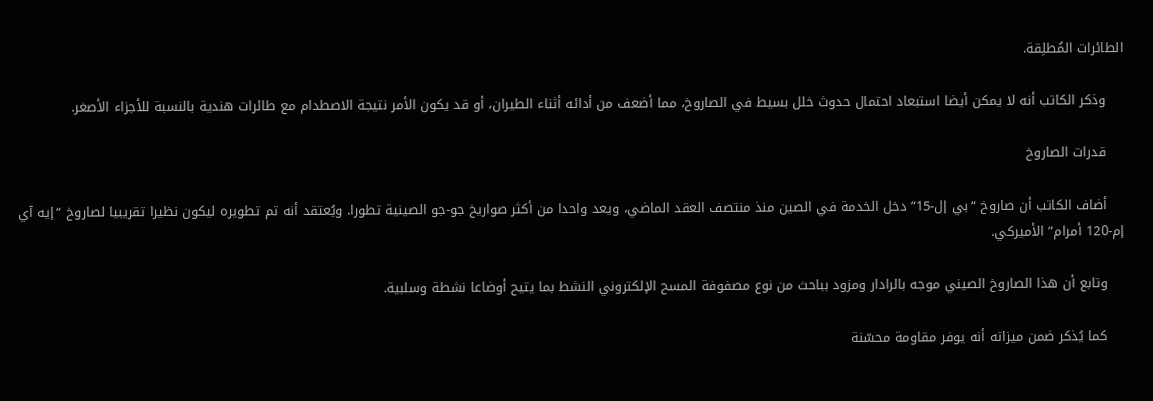الطائرات المُطلِقة.

    وذكر الكاتب أنه لا يمكن أيضا استبعاد احتمال حدوث خلل بسيط في الصاروخ، مما أضعف من أدائه أثناء الطيران، أو قد يكون الأمر نتيجة الاصطدام مع طائرات هندية بالنسبة للأجزاء الأصغر.

    قدرات الصاروخ

    أضاف الكاتب أن صاروخ “بي إل-15” دخل الخدمة في الصين منذ منتصف العقد الماضي، ويعد واحدا من أكثر صواريخ جو-جو الصينية تطورا. ويُعتقد أنه تم تطويره ليكون نظيرا تقريبيا لصاروخ “إيه آي إم-120 أمرام” الأميركي.

    وتابع أن هذا الصاروخ الصيني موجه بالرادار ومزود بباحث من نوع مصفوفة المسح الإلكتروني النشط بما يتيح أوضاعا نشطة وسلبية.

    كما يُذكر ضمن ميزاته أنه يوفر مقاومة محسّنة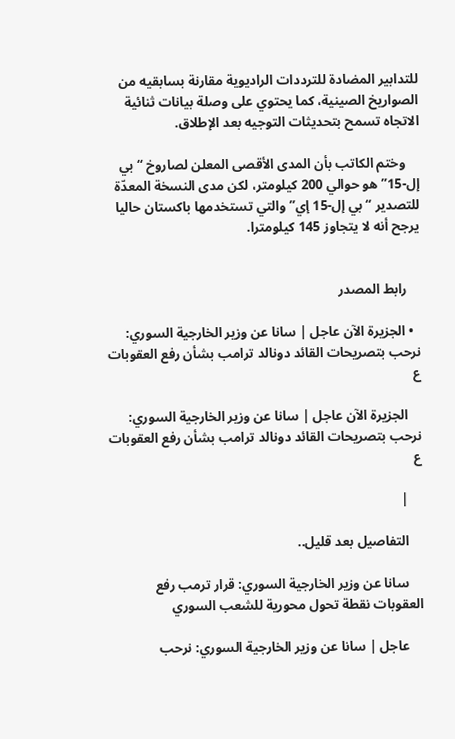للتدابير المضادة للترددات الراديوية مقارنة بسابقيه من الصواريخ الصينية، كما يحتوي على وصلة بيانات ثنائية الاتجاه تسمح بتحديثات التوجيه بعد الإطلاق.

    وختم الكاتب بأن المدى الأقصى المعلن لصاروخ “بي إل-15” هو حوالي 200 كيلومتر، لكن مدى النسخة المعدّة للتصدير “بي إل-15 إي” والتي تستخدمها باكستان حاليا يرجح أنه لا يتجاوز 145 كيلومترا.


    رابط المصدر

  • الجزيرة الآن عاجل | سانا عن وزير الخارجية السوري: نرحب بتصريحات القائد دونالد ترامب بشأن رفع العقوبات ع

    الجزيرة الآن عاجل | سانا عن وزير الخارجية السوري: نرحب بتصريحات القائد دونالد ترامب بشأن رفع العقوبات ع

    |

    التفاصيل بعد قليل..

    سانا عن وزير الخارجية السوري: قرار ترمب رفع العقوبات نقطة تحول محورية للشعب السوري

    عاجل | سانا عن وزير الخارجية السوري: نرحب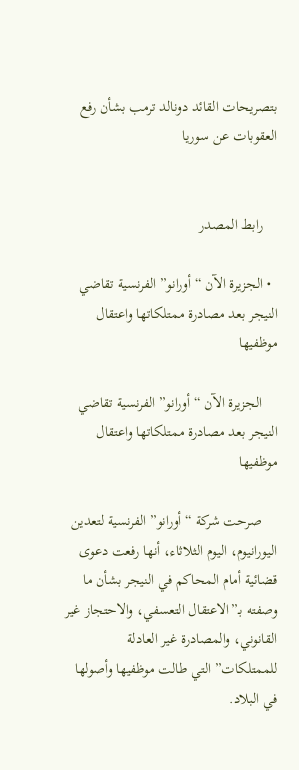بتصريحات القائد دونالد ترمب بشأن رفع العقوبات عن سوريا


    رابط المصدر

  • الجزيرة الآن “أورانو” الفرنسية تقاضي النيجر بعد مصادرة ممتلكاتها واعتقال موظفيها

    الجزيرة الآن “أورانو” الفرنسية تقاضي النيجر بعد مصادرة ممتلكاتها واعتقال موظفيها

    صرحت شركة “أورانو” الفرنسية لتعدين اليورانيوم، اليوم الثلاثاء، أنها رفعت دعوى قضائية أمام المحاكم في النيجر بشأن ما وصفته بـ”الاعتقال التعسفي، والاحتجاز غير القانوني، والمصادرة غير العادلة للممتلكات” التي طالت موظفيها وأصولها في البلاد.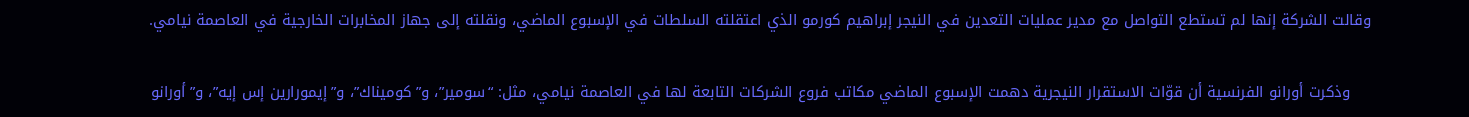وقالت الشركة إنها لم تستطع التواصل مع مدير عمليات التعدين في النيجر إبراهيم كورمو الذي اعتقلته السلطات في الإسبوع الماضي، ونقلته إلى جهاز المخابرات الخارجية في العاصمة نيامي.

    وذكرت أورانو الفرنسية أن قوّات الاستقرار النيجرية دهمت الإسبوع الماضي مكاتب فروع الشركات التابعة لها في العاصمة نيامي، مثل: “سومير”، و”كوميناك”، و”إيمورارين إس إيه”، و”أورانو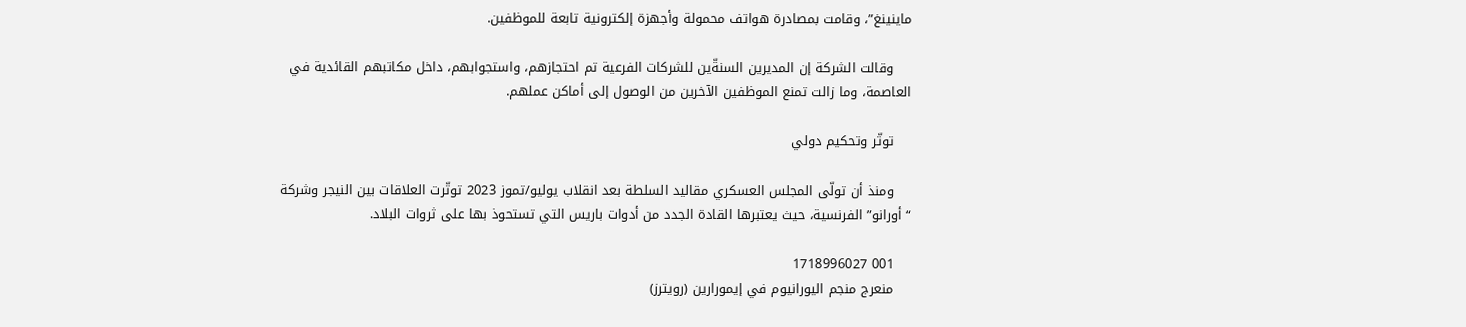ماينينغ”، وقامت بمصادرة هواتف محمولة وأجهزة إلكترونية تابعة للموظفين.

    وقالت الشركة إن المديرين السنةّين للشركات الفرعية تم احتجازهم، واستجوابهم، داخل مكاتبهم القائدية في العاصمة، وما زالت تمنع الموظفين الآخرين من الوصول إلى أماكن عملهم.

    توتّر وتحكيم دولي

    ومنذ أن تولّى المجلس العسكري مقاليد السلطة بعد انقلاب يوليو/تموز 2023 توتّرت العلاقات بين النيجر وشركة “أورانو” الفرنسية، حيث يعتبرها القادة الجدد من أدوات باريس التي تستحوذ بها على ثروات البلاد.

    001 1718996027
    منعرج منجم اليورانيوم في إيمورارين (رويترز)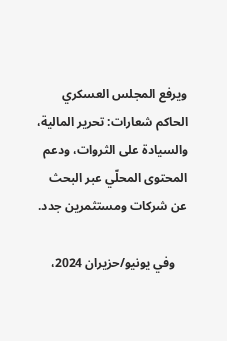ويرفع المجلس العسكري الحاكم شعارات: تحرير المالية، والسيادة على الثروات، ودعم المحتوى المحلّي عبر البحث عن شركات ومستثمرين جدد.

    وفي يونيو/حزيران 2024،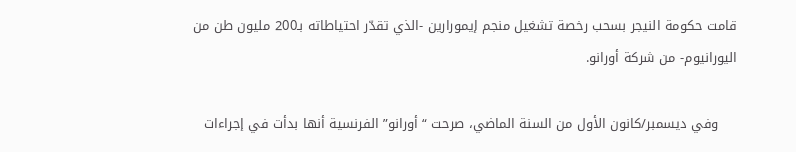قامت حكومة النيجر بسحب رخصة تشغيل منجم إيمورارين -الذي تقدّر احتياطاته بـ200 مليون طن من اليورانيوم- من شركة أورانو.

    وفي ديسمبر/كانون الأول من السنة الماضي، صرحت “أورانو” الفرنسية أنها بدأت في إجراءات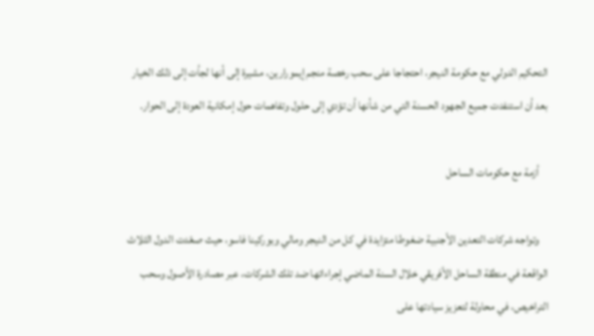التحكيم الدولي مع حكومة النيجر، احتجاجا على سحب رخصة منجم إيمورارين، مشيرة إلى أنها لجأت إلى ذلك الخيار بعد أن استنفدت جميع الجهود الحسنة التي من شأنها أن تؤدي إلى حلول وتفاهمات حول إمكانية العودة إلى الحوار.

    أزمة مع حكومات الساحل

    وتواجه شركات التعدين الأجنبية ضغوطا متزايدة في كل من النيجر ومالي وبوركينا فاسو، حيث صعّدت الدول الثلاث الواقعة في منطقة الساحل الأفريقي خلال السنة الماضي إجراءاتها ضد تلك الشركات، عبر مصادرة الأصول وسحب التراخيص، في محاولة لتعزيز سيادتها على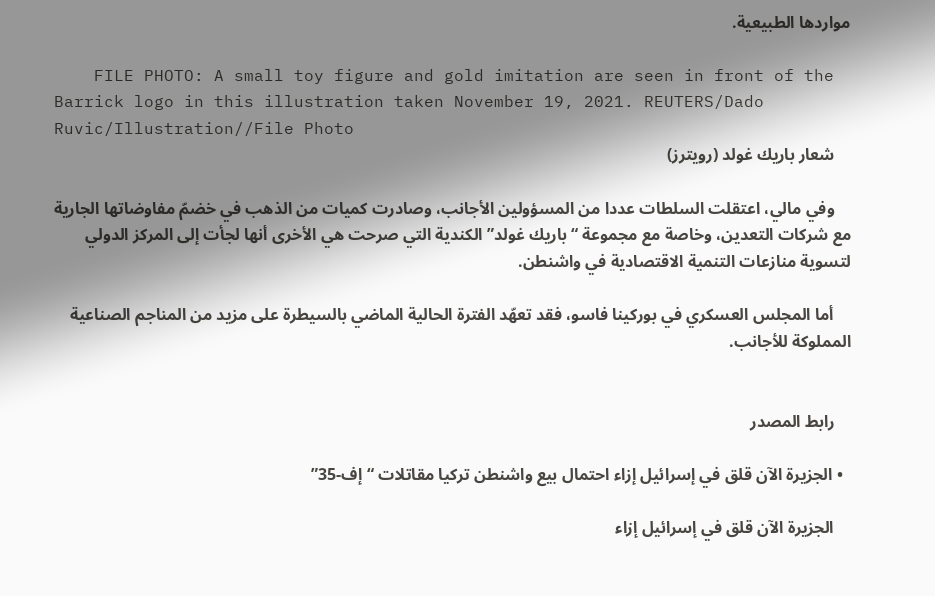مواردها الطبيعية.

    FILE PHOTO: A small toy figure and gold imitation are seen in front of the Barrick logo in this illustration taken November 19, 2021. REUTERS/Dado Ruvic/Illustration//File Photo
    شعار باريك غولد (رويترز)

    وفي مالي، اعتقلت السلطات عددا من المسؤولين الأجانب، وصادرت كميات من الذهب في خضمّ مفاوضاتها الجارية مع شركات التعدين، وخاصة مع مجموعة “باريك غولد” الكندية التي صرحت هي الأخرى أنها لجأت إلى المركز الدولي لتسوية منازعات التنمية الاقتصادية في واشنطن.

    أما المجلس العسكري في بوركينا فاسو، فقد تعهّد الفترة الحالية الماضي بالسيطرة على مزيد من المناجم الصناعية المملوكة للأجانب.


    رابط المصدر

  • الجزيرة الآن قلق في إسرائيل إزاء احتمال بيع واشنطن تركيا مقاتلات “إف-35”

    الجزيرة الآن قلق في إسرائيل إزاء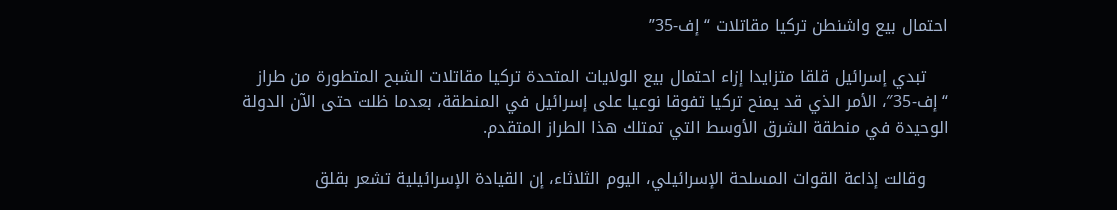احتمال بيع واشنطن تركيا مقاتلات “إف-35”

    تبدي إسرائيل قلقا متزايدا إزاء احتمال بيع الولايات المتحدة تركيا مقاتلات الشبح المتطورة من طراز “إف-35″، الأمر الذي قد يمنح تركيا تفوقا نوعيا على إسرائيل في المنطقة، بعدما ظلت حتى الآن الدولة الوحيدة في منطقة الشرق الأوسط التي تمتلك هذا الطراز المتقدم.

    وقالت إذاعة القوات المسلحة الإسرائيلي، اليوم الثلاثاء، إن القيادة الإسرائيلية تشعر بقلق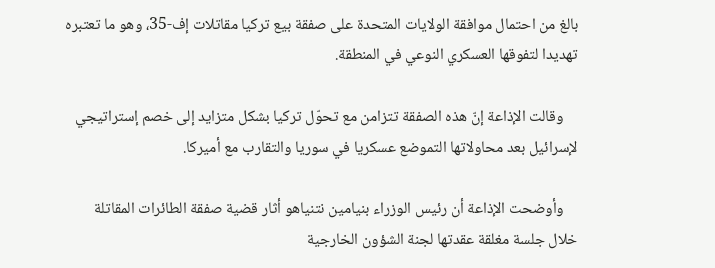بالغ من احتمال موافقة الولايات المتحدة على صفقة بيع تركيا مقاتلات إف-35، وهو ما تعتبره تهديدا لتفوقها العسكري النوعي في المنطقة.

    وقالت الإذاعة إنّ هذه الصفقة تتزامن مع تحوّل تركيا بشكل متزايد إلى خصم إستراتيجي لإسرائيل بعد محاولاتها التموضع عسكريا في سوريا والتقارب مع أميركا.

    وأوضحت الإذاعة أن رئيس الوزراء بنيامين نتنياهو أثار قضية صفقة الطائرات المقاتلة خلال جلسة مغلقة عقدتها لجنة الشؤون الخارجية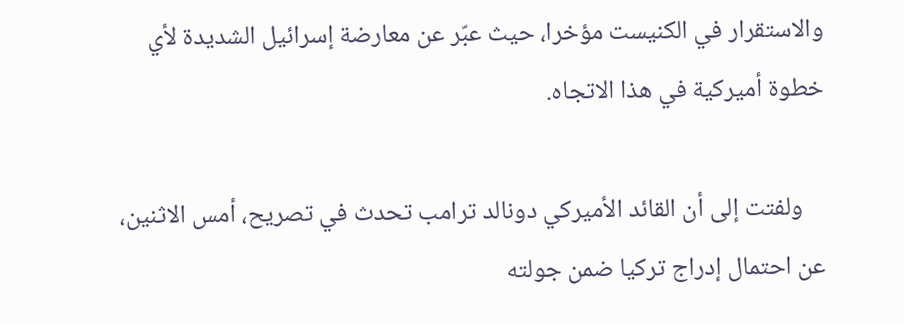والاستقرار في الكنيست مؤخرا، حيث عبّر عن معارضة إسرائيل الشديدة لأي خطوة أميركية في هذا الاتجاه.

    ولفتت إلى أن القائد الأميركي دونالد ترامب تحدث في تصريح، أمس الاثنين، عن احتمال إدراج تركيا ضمن جولته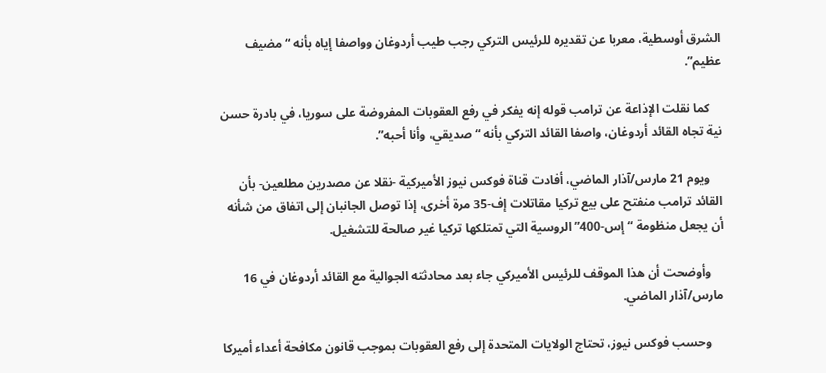الشرق أوسطية، معربا عن تقديره للرئيس التركي رجب طيب أردوغان وواصفا إياه بأنه “مضيف عظيم”.

    كما نقلت الإذاعة عن ترامب قوله إنه يفكر في رفع العقوبات المفروضة على سوريا، في بادرة حسن نية تجاه القائد أردوغان، واصفا القائد التركي بأنه “صديقي، وأنا أحبه”.

    ويوم 21 مارس/آذار الماضي، أفادت قناة فوكس نيوز الأميركية -نقلا عن مصدرين مطلعين- بأن القائد ترامب منفتح على بيع تركيا مقاتلات إف-35 مرة أخرى، إذا توصل الجانبان إلى اتفاق من شأنه أن يجعل منظومة “إس-400” الروسية التي تمتلكها تركيا غير صالحة للتشغيل.

    وأوضحت أن هذا الموقف للرئيس الأميركي جاء بعد محادثته الجوالية مع القائد أردوغان في 16 مارس/آذار الماضي.

    وحسب فوكس نيوز، تحتاج الولايات المتحدة إلى رفع العقوبات بموجب قانون مكافحة أعداء أميركا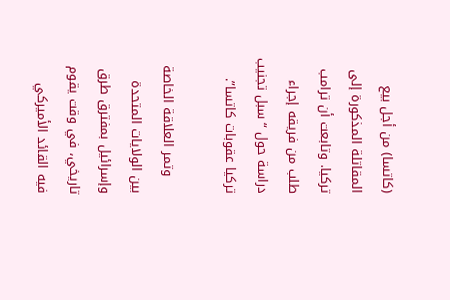(كاتسا) من أجل بيع المقاتلة المذكورة إلى تركيا. وتابعت أن ترامب طلب من فريقه إجراء دراسة حول “سبل تجنيب تركيا عقوبات كاتسا”.

    وتمر العلاقة الخاصة بين الولايات المتحدة وإسرائيل بمفترق طرق تاريخي، في وقت يقوم فيه القائد الأميركي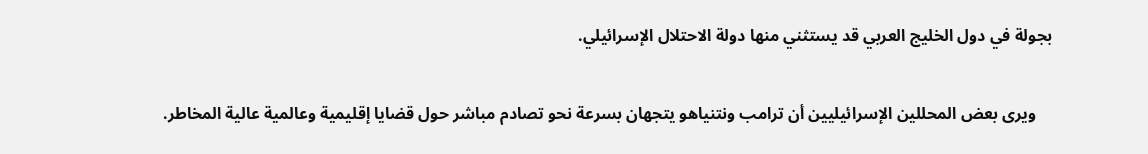بجولة في دول الخليج العربي قد يستثني منها دولة الاحتلال الإسرائيلي.

    ويرى بعض المحللين الإسرائيليين أن ترامب ونتنياهو يتجهان بسرعة نحو تصادم مباشر حول قضايا إقليمية وعالمية عالية المخاطر.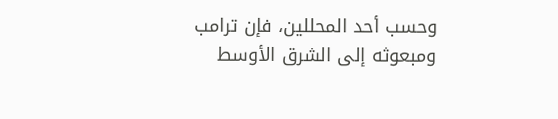وحسب أحد المحللين، فإن ترامب ومبعوثه إلى الشرق الأوسط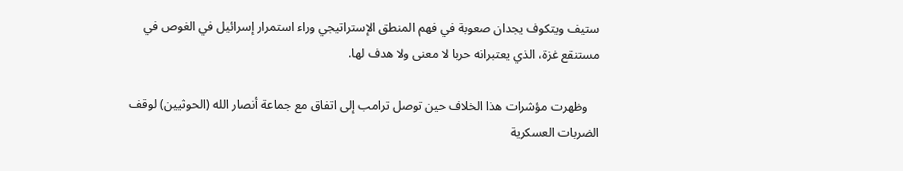ستيف ويتكوف يجدان صعوبة في فهم المنطق الإستراتيجي وراء استمرار إسرائيل في الغوص في مستنقع غزة، الذي يعتبرانه حربا لا معنى ولا هدف لها.

    وظهرت مؤشرات هذا الخلاف حين توصل ترامب إلى اتفاق مع جماعة أنصار الله (الحوثيين) لوقف الضربات العسكرية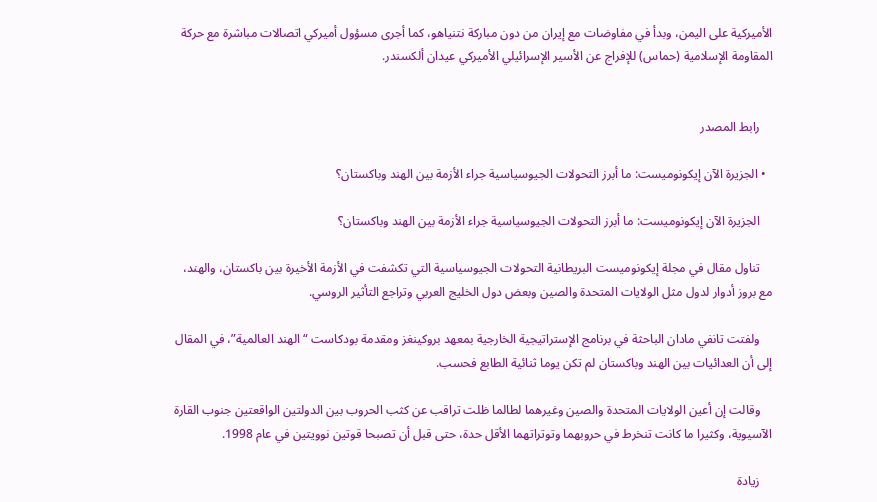الأميركية على اليمن، وبدأ في مفاوضات مع إيران من دون مباركة نتنياهو، كما أجرى مسؤول أميركي اتصالات مباشرة مع حركة المقاومة الإسلامية (حماس) للإفراج عن الأسير الإسرائيلي الأميركي عيدان ألكسندر.


    رابط المصدر

  • الجزيرة الآن إيكونوميست: ما أبرز التحولات الجيوسياسية جراء الأزمة بين الهند وباكستان؟

    الجزيرة الآن إيكونوميست: ما أبرز التحولات الجيوسياسية جراء الأزمة بين الهند وباكستان؟

    تناول مقال في مجلة إيكونوميست البريطانية التحولات الجيوسياسية التي تكشفت في الأزمة الأخيرة بين باكستان، والهند، مع بروز أدوار لدول مثل الولايات المتحدة والصين وبعض دول الخليج العربي وتراجع التأثير الروسي.

    ولفتت تانفي مادان الباحثة في برنامج الإستراتيجية الخارجية بمعهد بروكينغز ومقدمة بودكاست “الهند العالمية”، في المقال إلى أن العدائيات بين الهند وباكستان لم تكن يوما ثنائية الطابع فحسب.

    وقالت إن أعين الولايات المتحدة والصين وغيرهما لطالما ظلت تراقب عن كثب الحروب بين الدولتين الواقعتين جنوب القارة الآسيوية، وكثيرا ما كانت تنخرط في حروبهما وتوتراتهما الأقل حدة، حتى قبل أن تصبحا قوتين نوويتين في عام 1998.

    زيادة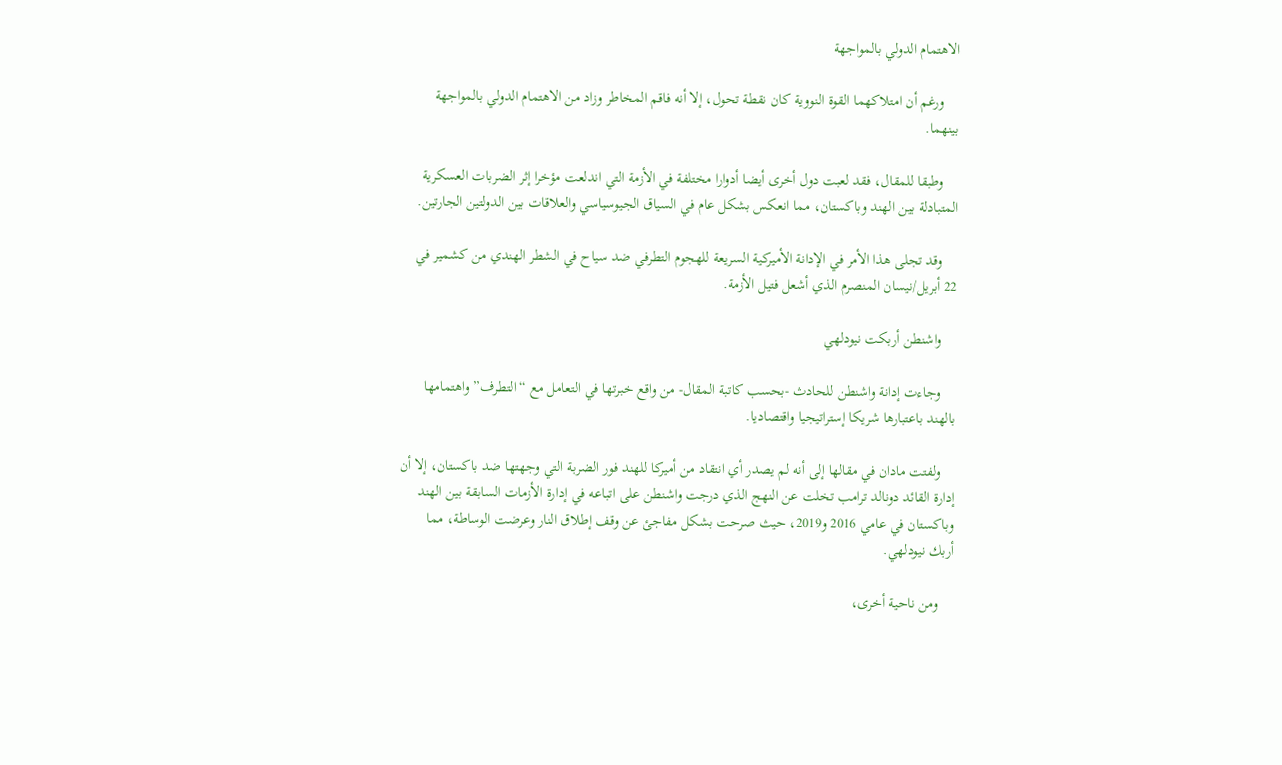الاهتمام الدولي بالمواجهة

    ورغم أن امتلاكهما القوة النووية كان نقطة تحول، إلا أنه فاقم المخاطر وزاد من الاهتمام الدولي بالمواجهة بينهما.

    وطبقا للمقال، فقد لعبت دول أخرى أيضا أدوارا مختلفة في الأزمة التي اندلعت مؤخرا إثر الضربات العسكرية المتبادلة بين الهند وباكستان، مما انعكس بشكل عام في السياق الجيوسياسي والعلاقات بين الدولتين الجارتين.

    وقد تجلى هذا الأمر في الإدانة الأميركية السريعة للهجوم التطرفي ضد سياح في الشطر الهندي من كشمير في 22 أبريل/نيسان المنصرم الذي أشعل فتيل الأزمة.

    واشنطن أربكت نيودلهي

    وجاءت إدانة واشنطن للحادث -بحسب كاتبة المقال- من واقع خبرتها في التعامل مع “التطرف” واهتمامها بالهند باعتبارها شريكا إستراتيجيا واقتصاديا.

    ولفتت مادان في مقالها إلى أنه لم يصدر أي انتقاد من أميركا للهند فور الضربة التي وجهتها ضد باكستان، إلا أن إدارة القائد دونالد ترامب تخلت عن النهج الذي درجت واشنطن على اتباعه في إدارة الأزمات السابقة بين الهند وباكستان في عامي 2016 و2019، حيث صرحت بشكل مفاجئ عن وقف إطلاق النار وعرضت الوساطة، مما أربك نيودلهي.

    ومن ناحية أخرى،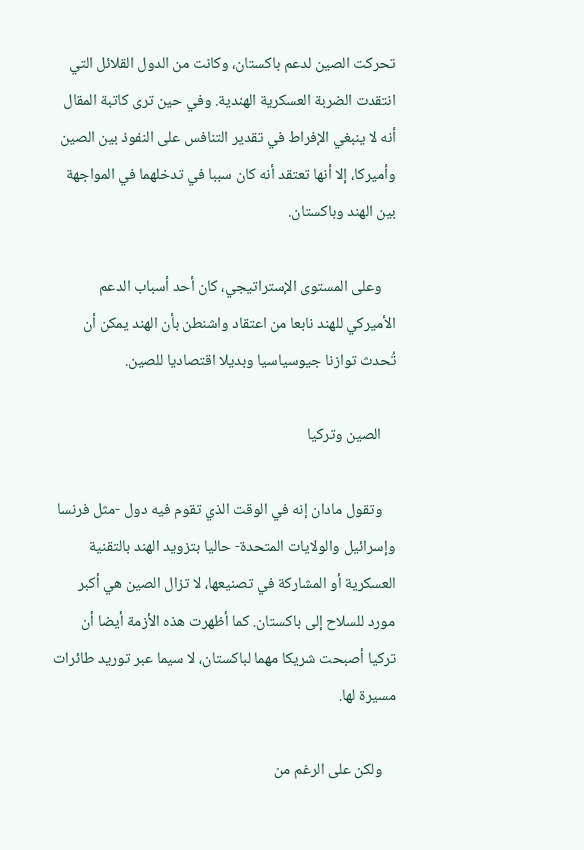تحركت الصين لدعم باكستان، وكانت من الدول القلائل التي انتقدت الضربة العسكرية الهندية. وفي حين ترى كاتبة المقال أنه لا ينبغي الإفراط في تقدير التنافس على النفوذ بين الصين وأميركا، إلا أنها تعتقد أنه كان سببا في تدخلهما في المواجهة بين الهند وباكستان.

    وعلى المستوى الإستراتيجي، كان أحد أسباب الدعم الأميركي للهند نابعا من اعتقاد واشنطن بأن الهند يمكن أن تُحدث توازنا جيوسياسيا وبديلا اقتصاديا للصين.

    الصين وتركيا

    وتقول مادان إنه في الوقت الذي تقوم فيه دول -مثل فرنسا وإسرائيل والولايات المتحدة- حاليا بتزويد الهند بالتقنية العسكرية أو المشاركة في تصنيعها، لا تزال الصين هي أكبر مورد للسلاح إلى باكستان. كما أظهرت هذه الأزمة أيضا أن تركيا أصبحت شريكا مهما لباكستان، لا سيما عبر توريد طائرات مسيرة لها.

    ولكن على الرغم من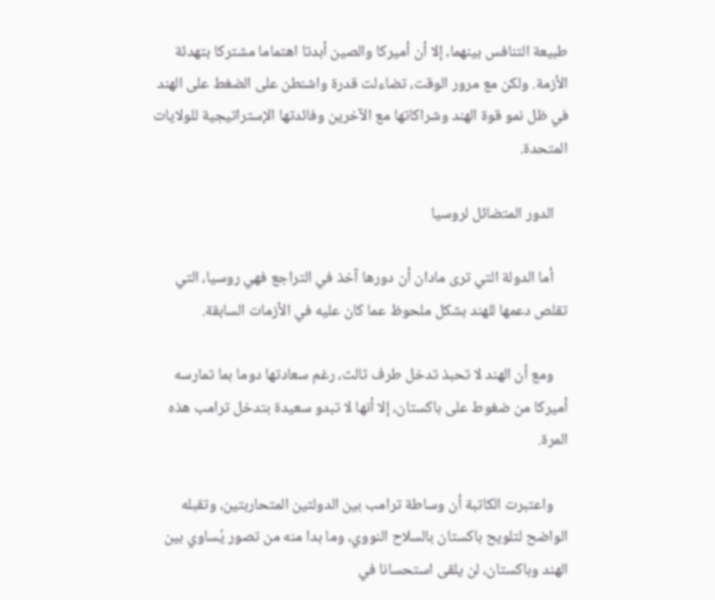طبيعة التنافس بينهما، إلا أن أميركا والصين أبدتا اهتماما مشتركا بتهدئة الأزمة. ولكن مع مرور الوقت، تضاءلت قدرة واشنطن على الضغط على الهند في ظل نمو قوة الهند وشراكاتها مع الآخرين وفائدتها الإستراتيجية للولايات المتحدة.

    الدور المتضائل لروسيا

    أما الدولة التي ترى مادان أن دورها آخذ في التراجع فهي روسيا، التي تقلص دعمها للهند بشكل ملحوظ عما كان عليه في الأزمات السابقة.

    ومع أن الهند لا تحبذ تدخل طرف ثالث، رغم سعادتها دوما بما تمارسه أميركا من ضغوط على باكستان، إلا أنها لا تبدو سعيدة بتدخل ترامب هذه المرة.

    واعتبرت الكاتبة أن وساطة ترامب بين الدولتين المتحاربتين، وتقبله الواضح لتلويح باكستان بالسلاح النووي، وما بدا منه من تصور يُساوي بين الهند وباكستان، لن يلقى استحسانا في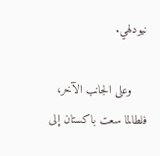نيودلهي.

    وعلى الجانب الآخر، فلطالما سعت باكستان إلى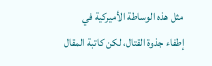مثل هذه الوساطة الأميركية في إطفاء جذوة القتال، لكن كاتبة المقال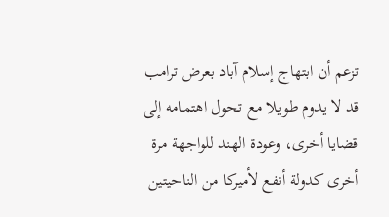تزعم أن ابتهاج إسلام آباد بعرض ترامب قد لا يدوم طويلا مع تحول اهتمامه إلى قضايا أخرى، وعودة الهند للواجهة مرة أخرى كدولة أنفع لأميركا من الناحيتين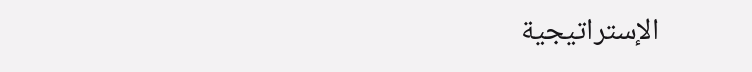الإستراتيجية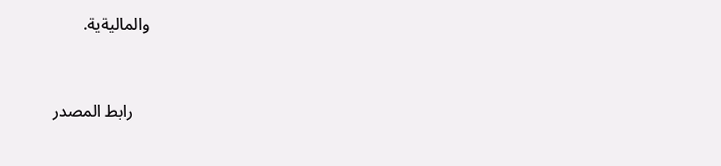والماليةية.


    رابط المصدر